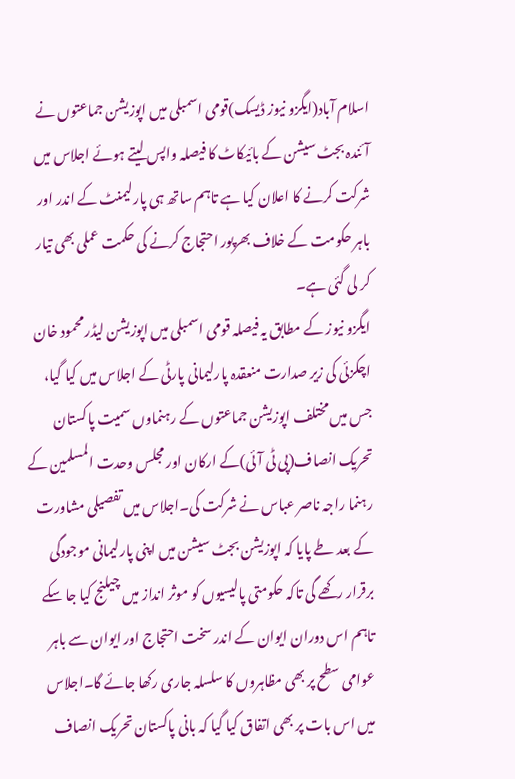اسلام آباد(ایگزو نیوز ڈیسک)قومی اسمبلی میں اپوزیشن جماعتوں نے آئندہ بجٹ سیشن کے بائیکاٹ کا فیصلہ واپس لیتے ہوئے اجلاس میں شرکت کرنے کا اعلان کیا ہے تاہم ساتھ ہی پارلیمنٹ کے اندر اور باہر حکومت کے خلاف بھرپور احتجاج کرنے کی حکمت عملی بھی تیار کر لی گئی ہے۔
ایگزو نیوز کے مطابق یہ فیصلہ قومی اسمبلی میں اپوزیشن لیڈر محمود خان اچکزئی کی زیر صدارت منعقدہ پارلیمانی پارٹی کے اجلاس میں کیا گیا، جس میں مختلف اپوزیشن جماعتوں کے رہنماوں سمیت پاکستان تحریک انصاف(پی ٹی آئی)کے ارکان اور مجلس وحدت المسلمین کے رہنما راجہ ناصر عباس نے شرکت کی۔اجلاس میں تفصیلی مشاورت کے بعد طے پایا کہ اپوزیشن بجٹ سیشن میں اپنی پارلیمانی موجودگی برقرار رکھے گی تاکہ حکومتی پالیسیوں کو موثر انداز میں چیلنج کیا جا سکے تاہم اس دوران ایوان کے اندر سخت احتجاج اور ایوان سے باہر عوامی سطح پر بھی مظاہروں کا سلسلہ جاری رکھا جائے گا۔اجلاس میں اس بات پر بھی اتفاق کیا گیا کہ بانی پاکستان تحریک انصاف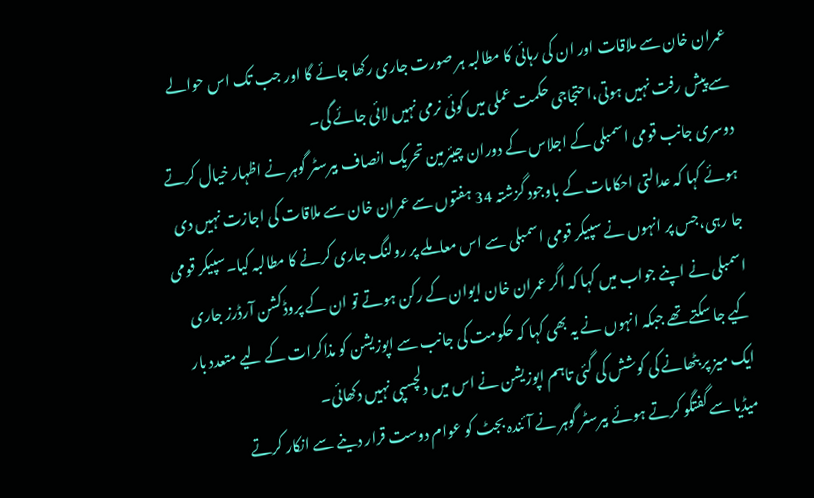عمران خان سے ملاقات اور ان کی رہائی کا مطالبہ ہر صورت جاری رکھا جائے گا اور جب تک اس حوالے سے پیش رفت نہیں ہوتی،احتجاجی حکمت عملی میں کوئی نرمی نہیں لائی جائے گی۔
دوسری جانب قومی اسمبلی کے اجلاس کے دوران چیئرمین تحریک انصاف بیرسٹر گوہر نے اظہار خیال کرتے ہوئے کہا کہ عدالتی احکامات کے باوجود گزشتہ 34 ہفتوں سے عمران خان سے ملاقات کی اجازت نہیں دی جا رہی،جس پر انہوں نے سپیکر قومی اسمبلی سے اس معاملے پر رولنگ جاری کرنے کا مطالبہ کیا۔سپیکر قومی اسمبلی نے اپنے جواب میں کہا کہ اگر عمران خان ایوان کے رکن ہوتے تو ان کے پروڈکشن آرڈرز جاری کیے جا سکتے تھے جبکہ انہوں نے یہ بھی کہا کہ حکومت کی جانب سے اپوزیشن کو مذاکرات کے لیے متعدد بار ایک میز پر بٹھانے کی کوشش کی گئی تاہم اپوزیشن نے اس میں دلچسپی نہیں دکھائی۔
میڈیا سے گفتگو کرتے ہوئے بیرسٹر گوہر نے آئندہ بجٹ کو عوام دوست قرار دینے سے انکار کرتے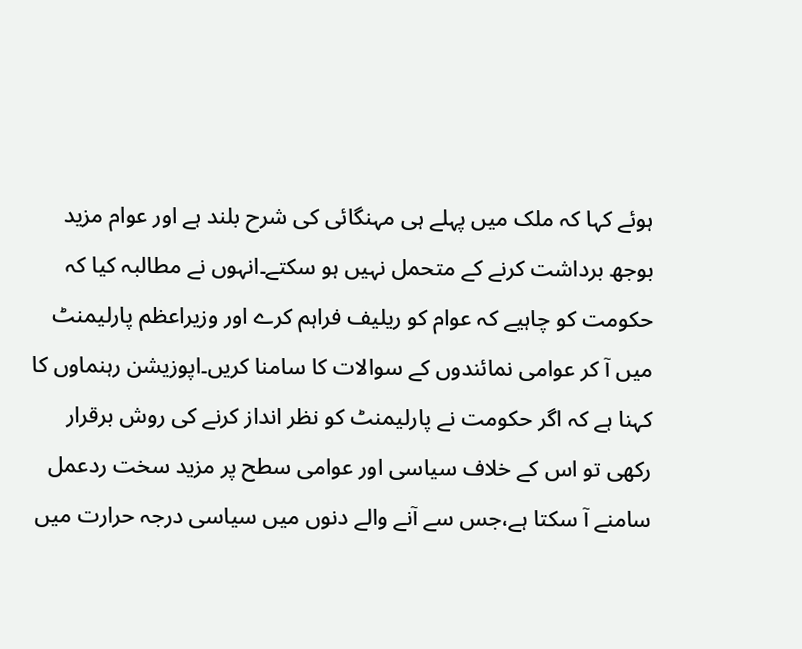ہوئے کہا کہ ملک میں پہلے ہی مہنگائی کی شرح بلند ہے اور عوام مزید بوجھ برداشت کرنے کے متحمل نہیں ہو سکتے۔انہوں نے مطالبہ کیا کہ حکومت کو چاہیے کہ عوام کو ریلیف فراہم کرے اور وزیراعظم پارلیمنٹ میں آ کر عوامی نمائندوں کے سوالات کا سامنا کریں۔اپوزیشن رہنماوں کا کہنا ہے کہ اگر حکومت نے پارلیمنٹ کو نظر انداز کرنے کی روش برقرار رکھی تو اس کے خلاف سیاسی اور عوامی سطح پر مزید سخت ردعمل سامنے آ سکتا ہے،جس سے آنے والے دنوں میں سیاسی درجہ حرارت میں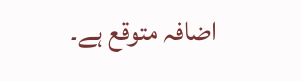اضافہ متوقع ہے۔